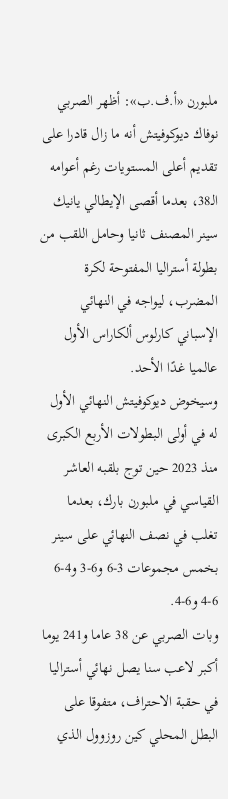ملبورن «أ.ف.ب»: أظهر الصربي نوفاك ديوكوفيتش أنه ما زال قادرا على تقديم أعلى المستويات رغم أعوامه الـ38، بعدما أقصى الإيطالي يانيك سينر المصنف ثانيا وحامل اللقب من بطولة أستراليا المفتوحة لكرة المضرب، ليواجه في النهائي الإسباني كارلوس ألكاراس الأول عالميا غدًا الأحد.
وسيخوض ديوكوفيتش النهائي الأول له في أولى البطولات الأربع الكبرى منذ 2023 حين توج بلقبه العاشر القياسي في ملبورن بارك، بعدما تغلب في نصف النهائي على سينر بخمس مجموعات 3-6 و6-3 و4-6 6-4 و6-4.
وبات الصربي عن 38 عاما و241 يوما أكبر لاعب سنا يصل نهائي أستراليا في حقبة الاحتراف، متفوقا على البطل المحلي كين روزوول الذي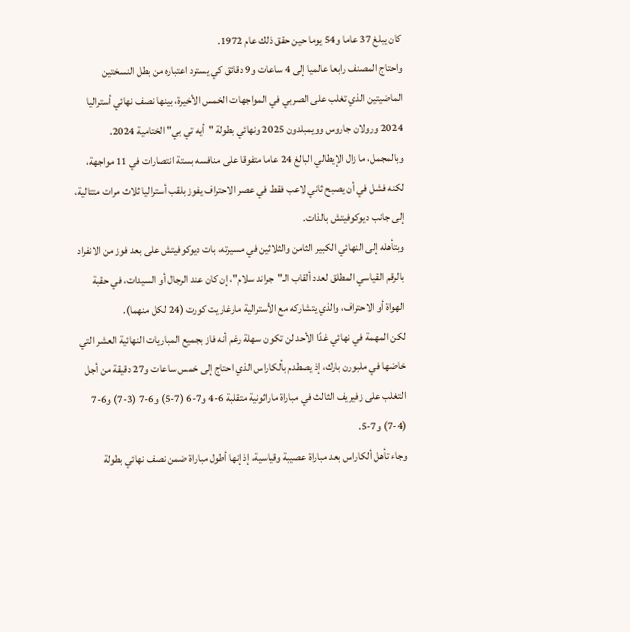كان يبلغ 37 عاما و54 يوما حين حقق ذلك عام 1972.
واحتاج المصنف رابعا عالميا إلى 4 ساعات و9 دقائق كي يسترد اعتباره من بطل النسختين الماضيتين الذي تغلب على الصربي في المواجهات الخمس الأخيرة، بينها نصف نهائي أستراليا 2024 ورولان جاروس وويمبلدون 2025 ونهائي بطولة "أيه تي بي" الختامية 2024.
وبالمجمل، ما زال الإيطالي البالغ 24 عاما متفوقا على منافسه بستة انتصارات في 11 مواجهة، لكنه فشل في أن يصبح ثاني لاعب فقط في عصر الاحتراف يفوز بلقب أستراليا ثلاث مرات متتالية، إلى جانب ديوكوفيتش بالذات.
وبتأهله إلى النهائي الكبير الثامن والثلاثين في مسيرته، بات ديوكوفيتش على بعد فوز من الانفراد بالرقم القياسي المطلق لعدد ألقاب الـ"جراند سلام"، إن كان عند الرجال أو السيدات، في حقبة الهواة أو الاحتراف، والذي يتشاركه مع الأسترالية مارغاريت كورت (24 لكل منهما).
لكن المهمة في نهائي غدًا الأحد لن تكون سهلة رغم أنه فاز بجميع المباريات النهائية العشر التي خاضها في ملبورن بارك، إذ يصطدم بألكاراس الذي احتاج إلى خمس ساعات و27 دقيقة من أجل التغلب على زفيريف الثالث في مباراة ماراثونية متقلبة 6-4 و7-6 (7-5) و6-7 (3-7) و6-7 (4-7) و7-5.
وجاء تأهل ألكاراس بعد مباراة عصيبة وقياسية، إذ إنها أطول مباراة ضمن نصف نهائي بطولة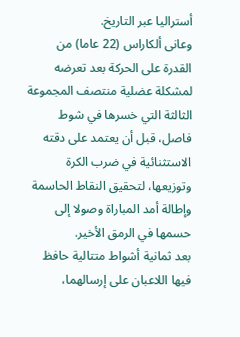أستراليا عبر التاريخ.
وعانى ألكاراس (22 عاما) من القدرة على الحركة بعد تعرضه لمشكلة عضلية منتصف المجموعة الثالثة التي خسرها في شوط فاصل، قبل أن يعتمد على دقته الاستثنائية في ضرب الكرة وتوزيعها، لتحقيق النقاط الحاسمة وإطالة أمد المباراة وصولا إلى حسمها في الرمق الأخير.
بعد ثمانية أشواط متتالية حافظ فيها اللاعبان على إرسالهما،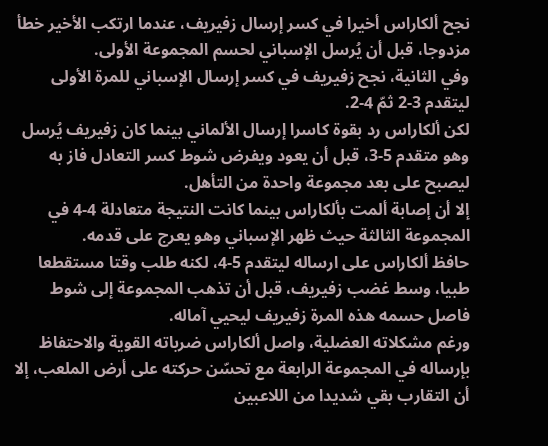نجح ألكاراس أخيرا في كسر إرسال زفيريف، عندما ارتكب الأخير خطأ مزدوجا، قبل أن يُرسل الإسباني لحسم المجموعة الأولى.
وفي الثانية، نجح زفيريف في كسر إرسال الإسباني للمرة الأولى ليتقدم 3-2 ثمّ 4-2.
لكن ألكاراس رد بقوة كاسرا إرسال الألماني بينما كان زفيريف يُرسل وهو متقدم 5-3، قبل أن يعود ويفرض شوط كسر التعادل فاز به ليصبح على بعد مجموعة واحدة من التأهل.
إلا أن إصابة ألمت بألكاراس بينما كانت النتيجة متعادلة 4-4 في المجموعة الثالثة حيث ظهر الإسباني وهو يعرج على قدمه.
حافظ ألكاراس على ارساله ليتقدم 5-4، لكنه طلب وقتا مستقطعا طبيا، وسط غضب زفيريف، قبل أن تذهب المجموعة إلى شوط فاصل حسمه هذه المرة زفيريف ليحيي آماله.
ورغم مشكلاته العضلية، واصل ألكاراس ضرباته القوية والاحتفاظ بإرساله في المجموعة الرابعة مع تحسّن حركته على أرض الملعب، إلا أن التقارب بقي شديدا من اللاعبين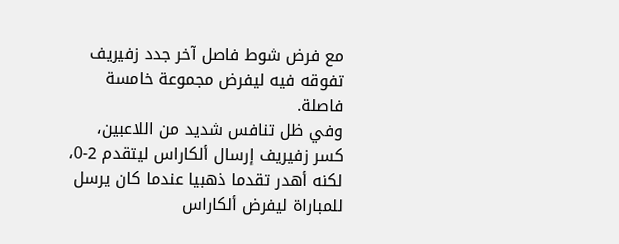مع فرض شوط فاصل آخر جدد زفيريف تفوقه فيه ليفرض مجموعة خامسة فاصلة.
وفي ظل تنافس شديد من اللاعبين، كسر زفيريف إرسال ألكاراس ليتقدم 2-0، لكنه أهدر تقدما ذهبيا عندما كان يرسل للمباراة ليفرض ألكاراس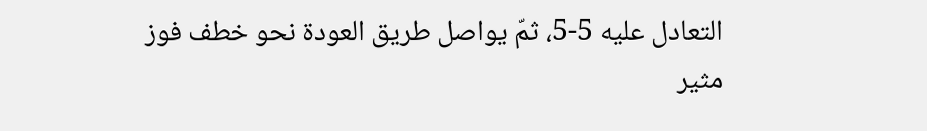التعادل عليه 5-5، ثمّ يواصل طريق العودة نحو خطف فوز مثير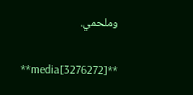وملحمي.

**media[3276272]**